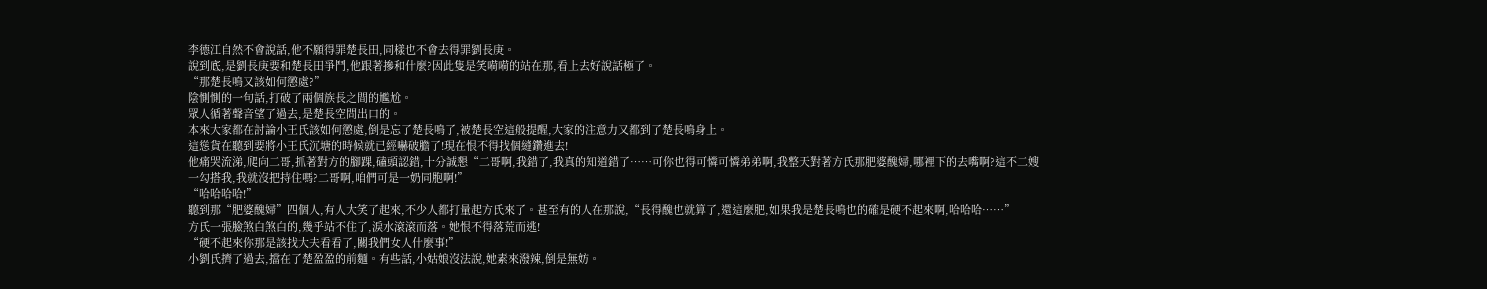李德江自然不會說話,他不願得罪楚長田,同樣也不會去得罪劉長庚。
說到底,是劉長庚要和楚長田爭鬥,他跟著摻和什麼?因此隻是笑嗬嗬的站在那,看上去好說話極了。
“那楚長鳴又該如何懲處?”
陰惻惻的一句話,打破了兩個族長之間的尷尬。
眾人循著聲音望了過去,是楚長空問出口的。
本來大家都在討論小王氏該如何懲處,倒是忘了楚長鳴了,被楚長空這般提醒,大家的注意力又都到了楚長鳴身上。
這慫貨在聽到要將小王氏沉塘的時候就已經嚇破膽了!現在恨不得找個縫鑽進去!
他痛哭流涕,爬向二哥,抓著對方的腳踝,磕頭認錯,十分誠懇“二哥啊,我錯了,我真的知道錯了……可你也得可憐可憐弟弟啊,我整天對著方氏那肥婆醜婦,哪裡下的去嘴啊?這不二嫂一勾搭我,我就沒把持住嗎?二哥啊,咱們可是一奶同胞啊!”
“哈哈哈哈!”
聽到那“肥婆醜婦”四個人,有人大笑了起來,不少人都打量起方氏來了。甚至有的人在那說,“長得醜也就算了,還這麼肥,如果我是楚長鳴也的確是硬不起來啊,哈哈哈……”
方氏一張臉煞白煞白的,幾乎站不住了,淚水滾滾而落。她恨不得落荒而逃!
“硬不起來你那是該找大夫看看了,關我們女人什麼事!”
小劉氏擠了過去,擋在了楚盈盈的前麵。有些話,小姑娘沒法說,她素來潑辣,倒是無妨。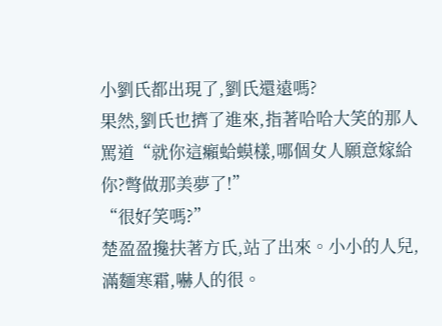小劉氏都出現了,劉氏還遠嗎?
果然,劉氏也擠了進來,指著哈哈大笑的那人罵道“就你這癩蛤蟆樣,哪個女人願意嫁給你?彆做那美夢了!”
“很好笑嗎?”
楚盈盈攙扶著方氏,站了出來。小小的人兒,滿麵寒霜,嚇人的很。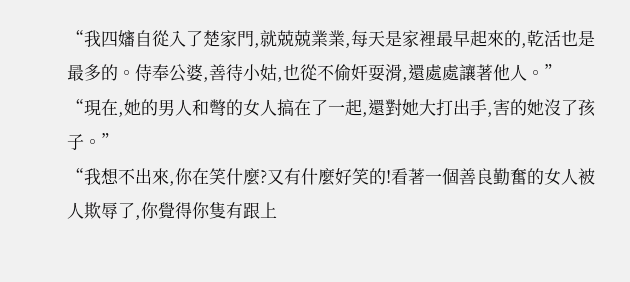“我四嬸自從入了楚家門,就兢兢業業,每天是家裡最早起來的,乾活也是最多的。侍奉公婆,善待小姑,也從不偷奸耍滑,還處處讓著他人。”
“現在,她的男人和彆的女人搞在了一起,還對她大打出手,害的她沒了孩子。”
“我想不出來,你在笑什麼?又有什麼好笑的!看著一個善良勤奮的女人被人欺辱了,你覺得你隻有跟上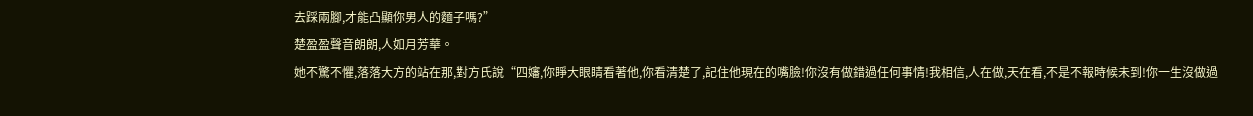去踩兩腳,才能凸顯你男人的麵子嗎?”
楚盈盈聲音朗朗,人如月芳華。
她不驚不懼,落落大方的站在那,對方氏說“四嬸,你睜大眼睛看著他,你看清楚了,記住他現在的嘴臉!你沒有做錯過任何事情!我相信,人在做,天在看,不是不報時候未到!你一生沒做過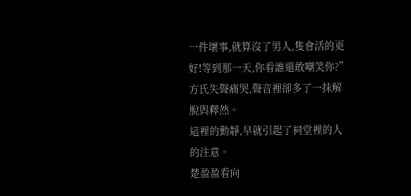一件壞事,就算沒了男人,隻會活的更好!等到那一天,你看誰還敢嘲笑你?”
方氏失聲痛哭,聲音裡卻多了一抹解脫與釋然。
這裡的動靜,早就引起了祠堂裡的人的注意。
楚盈盈看向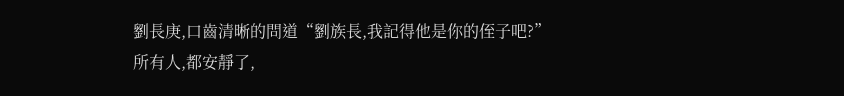劉長庚,口齒清晰的問道“劉族長,我記得他是你的侄子吧?”
所有人,都安靜了,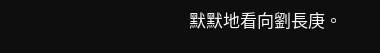默默地看向劉長庚。